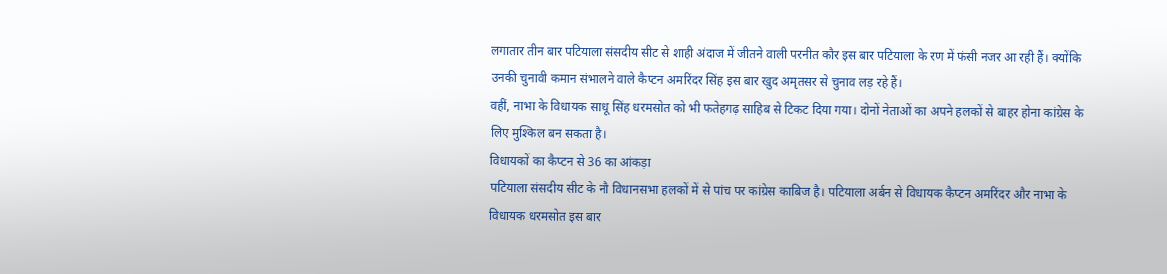लगातार तीन बार पटियाला संसदीय सीट से शाही अंदाज में जीतने वाली परनीत कौर इस बार पटियाला के रण में फंसी नजर आ रही हैं। क्योंकि उनकी चुनावी कमान संभालने वाले कैप्टन अमरिंदर सिंह इस बार खुद अमृतसर से चुनाव लड़ रहे हैं।
वहीं, नाभा के विधायक साधू सिंह धरमसोत को भी फतेहगढ़ साहिब से टिकट दिया गया। दोनों नेताओं का अपने हलकों से बाहर होना कांग्रेस के लिए मुश्किल बन सकता है।
विधायकों का कैप्टन से 36 का आंकड़ा
पटियाला संसदीय सीट के नौ विधानसभा हलकों में से पांच पर कांग्रेस काबिज है। पटियाला अर्बन से विधायक कैप्टन अमरिंदर और नाभा के विधायक धरमसोत इस बार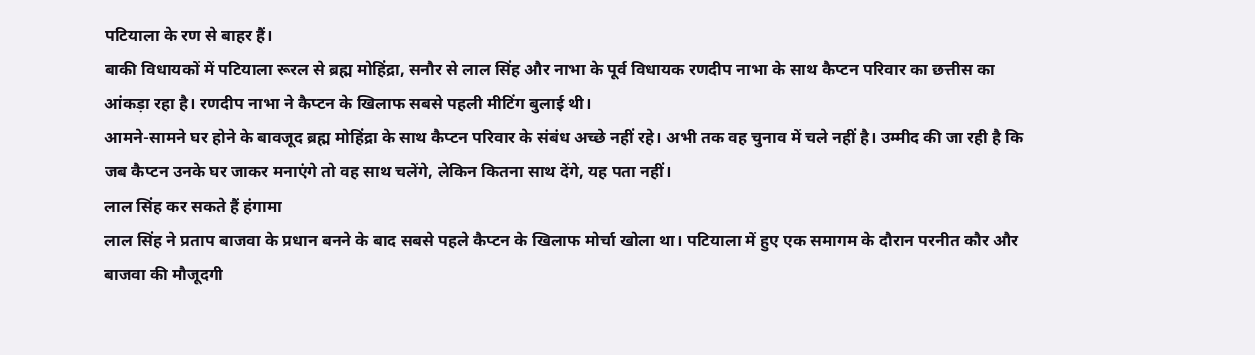पटियाला के रण से बाहर हैं।
बाकी विधायकों में पटियाला रूरल से ब्रह्म मोहिंद्रा, सनौर से लाल सिंह और नाभा के पूर्व विधायक रणदीप नाभा के साथ कैप्टन परिवार का छत्तीस का आंकड़ा रहा है। रणदीप नाभा ने कैप्टन के खिलाफ सबसे पहली मीटिंग बुलाई थी।
आमने-सामने घर होने के बावजूद ब्रह्म मोहिंद्रा के साथ कैप्टन परिवार के संबंध अच्छे नहीं रहे। अभी तक वह चुनाव में चले नहीं है। उम्मीद की जा रही है कि जब कैप्टन उनके घर जाकर मनाएंगे तो वह साथ चलेंगे, लेकिन कितना साथ देंगे, यह पता नहीं।
लाल सिंह कर सकते हैं हंगामा
लाल सिंह ने प्रताप बाजवा के प्रधान बनने के बाद सबसे पहले कैप्टन के खिलाफ मोर्चा खोला था। पटियाला में हुए एक समागम के दौरान परनीत कौर और बाजवा की मौजूदगी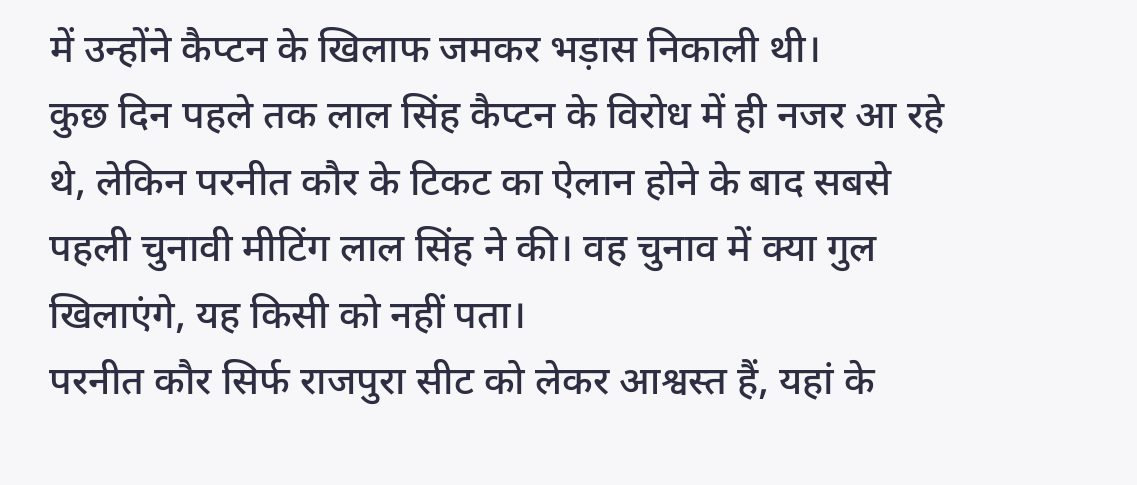में उन्होंने कैप्टन के खिलाफ जमकर भड़ास निकाली थी।
कुछ दिन पहले तक लाल सिंह कैप्टन के विरोध में ही नजर आ रहे थे, लेकिन परनीत कौर के टिकट का ऐलान होने के बाद सबसे पहली चुनावी मीटिंग लाल सिंह ने की। वह चुनाव में क्या गुल खिलाएंगे, यह किसी को नहीं पता।
परनीत कौर सिर्फ राजपुरा सीट को लेकर आश्वस्त हैं, यहां के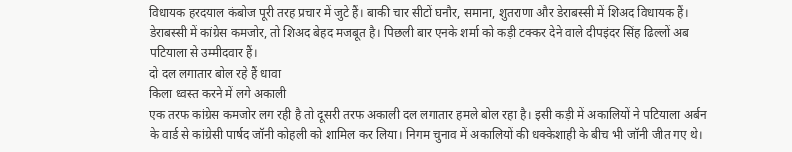विधायक हरदयाल कंबोज पूरी तरह प्रचार में जुटे हैं। बाकी चार सीटों घनौर, समाना, शुतराणा और डेराबस्सी में शिअद विधायक हैं।
डेराबस्सी में कांग्रेस कमजोर, तो शिअद बेहद मजबूत है। पिछली बार एनके शर्मा को कड़ी टक्कर देने वाले दीपइंदर सिंह ढिल्लों अब पटियाला से उम्मीदवार हैं।
दो दल लगातार बोल रहे हैं धावा
किला ध्वस्त करने में लगे अकाली
एक तरफ कांग्रेस कमजोर लग रही है तो दूसरी तरफ अकाली दल लगातार हमले बोल रहा है। इसी कड़ी में अकालियों ने पटियाला अर्बन के वार्ड से कांग्रेसी पार्षद जॉनी कोहली को शामिल कर लिया। निगम चुनाव में अकालियों की धक्केशाही के बीच भी जॉनी जीत गए थे।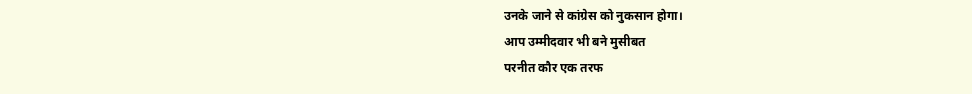उनके जाने से कांग्रेस को नुकसान होगा।
आप उम्मीदवार भी बने मुसीबत
परनीत कौर एक तरफ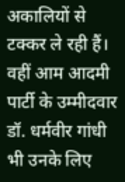अकालियों से टक्कर ले रही हैं। वहीं आम आदमी पार्टी के उम्मीदवार डॉ. धर्मवीर गांधी भी उनके लिए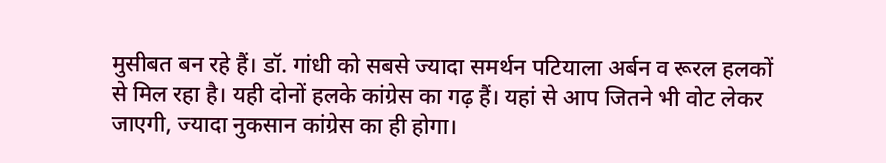मुसीबत बन रहे हैं। डॉ. गांधी को सबसे ज्यादा समर्थन पटियाला अर्बन व रूरल हलकों से मिल रहा है। यही दोनों हलके कांग्रेस का गढ़ हैं। यहां से आप जितने भी वोट लेकर जाएगी, ज्यादा नुकसान कांग्रेस का ही होगा।